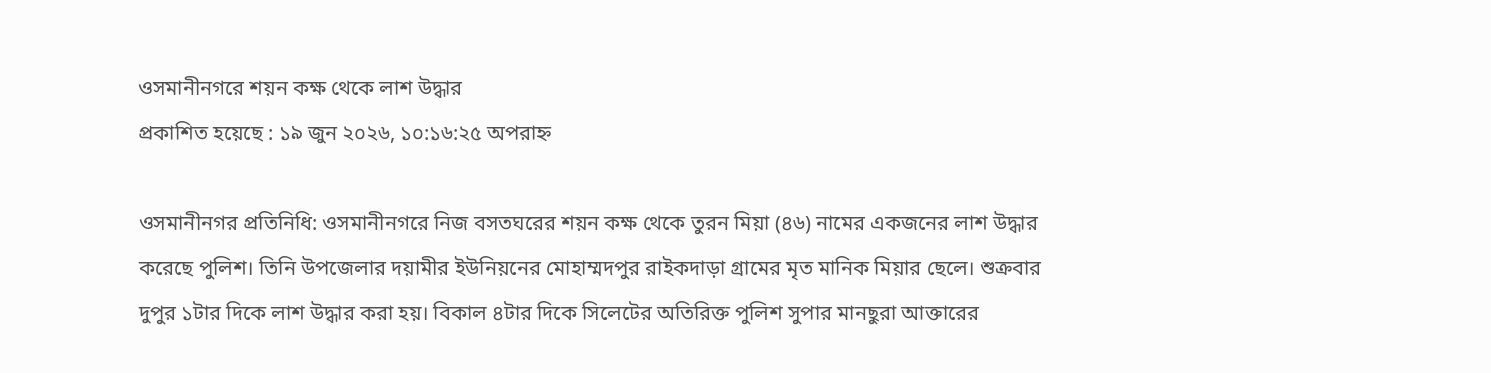ওসমানীনগরে শয়ন কক্ষ থেকে লাশ উদ্ধার
প্রকাশিত হয়েছে : ১৯ জুন ২০২৬, ১০:১৬:২৫ অপরাহ্ন

ওসমানীনগর প্রতিনিধি: ওসমানীনগরে নিজ বসতঘরের শয়ন কক্ষ থেকে তুরন মিয়া (৪৬) নামের একজনের লাশ উদ্ধার করেছে পুলিশ। তিনি উপজেলার দয়ামীর ইউনিয়নের মোহাম্মদপুর রাইকদাড়া গ্রামের মৃত মানিক মিয়ার ছেলে। শুক্রবার দুপুর ১টার দিকে লাশ উদ্ধার করা হয়। বিকাল ৪টার দিকে সিলেটের অতিরিক্ত পুলিশ সুপার মানছুরা আক্তারের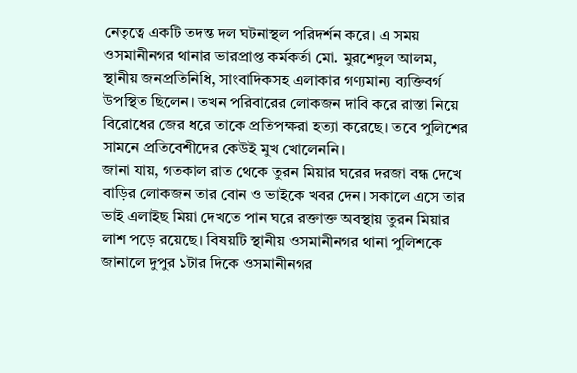নেতৃত্বে একটি তদন্ত দল ঘটনাস্থল পরিদর্শন করে। এ সময় ওসমানীনগর থানার ভারপ্রাপ্ত কর্মকর্তা মো. মুরশেদুল আলম, স্থানীয় জনপ্রতিনিধি, সাংবাদিকসহ এলাকার গণ্যমান্য ব্যক্তিবর্গ উপস্থিত ছিলেন। তখন পরিবারের লোকজন দাবি করে রাস্তা নিয়ে বিরোধের জের ধরে তাকে প্রতিপক্ষরা হত্যা করেছে। তবে পুলিশের সামনে প্রতিবেশীদের কেউই মুখ খোলেননি।
জানা যায়, গতকাল রাত থেকে তুরন মিয়ার ঘরের দরজা বন্ধ দেখে বাড়ির লোকজন তার বোন ও ভাইকে খবর দেন। সকালে এসে তার ভাই এলাইছ মিয়া দেখতে পান ঘরে রক্তাক্ত অবস্থায় তুরন মিয়ার লাশ পড়ে রয়েছে। বিষয়টি স্থানীয় ওসমানীনগর থানা পুলিশকে জানালে দুপুর ১টার দিকে ওসমানীনগর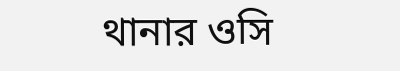থানার ওসি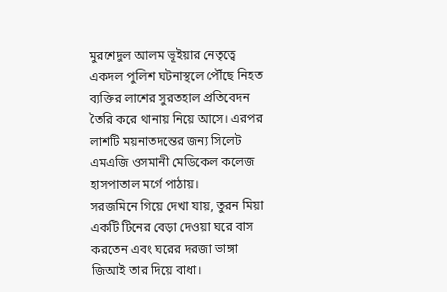মুরশেদুল আলম ভূইয়ার নেতৃত্বে একদল পুলিশ ঘটনাস্থলে পৌঁছে নিহত ব্যক্তির লাশের সুরতহাল প্রতিবেদন তৈরি করে থানায় নিয়ে আসে। এরপর লাশটি ময়নাতদন্তের জন্য সিলেট এমএজি ওসমানী মেডিকেল কলেজ হাসপাতাল মর্গে পাঠায়।
সরজমিনে গিয়ে দেখা যায়, তুরন মিয়া একটি টিনের বেড়া দেওয়া ঘরে বাস করতেন এবং ঘরের দরজা ভাঙ্গা জিআই তার দিয়ে বাধা।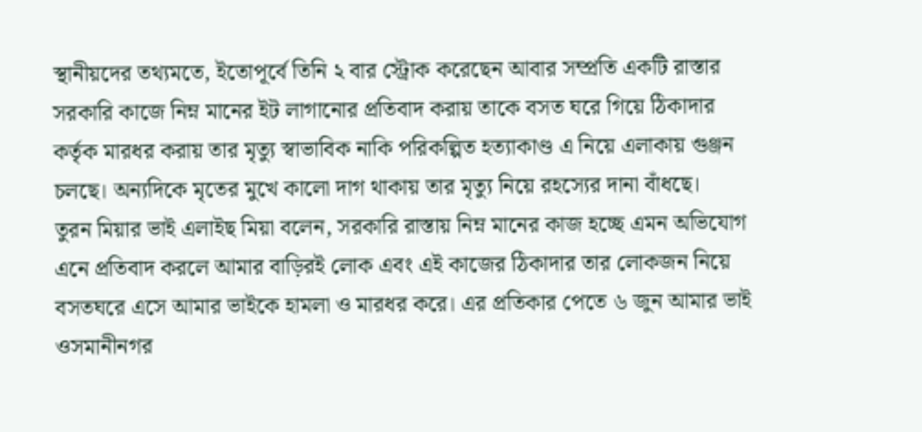স্থানীয়দের তথ্যমতে, ইতোপূর্বে তিনি ২ বার স্ট্রোক করেছেন আবার সম্প্রতি একটি রাস্তার সরকারি কাজে নিম্ন মানের ইট লাগানোর প্রতিবাদ করায় তাকে বসত ঘরে গিয়ে ঠিকাদার কর্তৃক মারধর করায় তার মৃত্যু স্বাভাবিক নাকি পরিকল্পিত হত্যাকাণ্ড এ নিয়ে এলাকায় গুঞ্জন চলছে। অন্যদিকে মৃতের মুখে কালো দাগ থাকায় তার মৃত্যু নিয়ে রহস্যের দানা বাঁধছে।
তুরন মিয়ার ভাই এলাইছ মিয়া বলেন, সরকারি রাস্তায় নিম্ন মানের কাজ হচ্ছে এমন অভিযোগ এনে প্রতিবাদ করলে আমার বাড়িরই লোক এবং এই কাজের ঠিকাদার তার লোকজন নিয়ে বসতঘরে এসে আমার ভাইকে হামলা ও মারধর করে। এর প্রতিকার পেতে ৬ জুন আমার ভাই ওসমানীনগর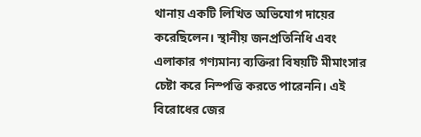থানায় একটি লিখিত অভিযোগ দায়ের করেছিলেন। স্থানীয় জনপ্রতিনিধি এবং এলাকার গণ্যমান্য ব্যক্তিরা বিষয়টি মীমাংসার চেষ্টা করে নিস্পত্তি করতে পারেননি। এই বিরোধের জের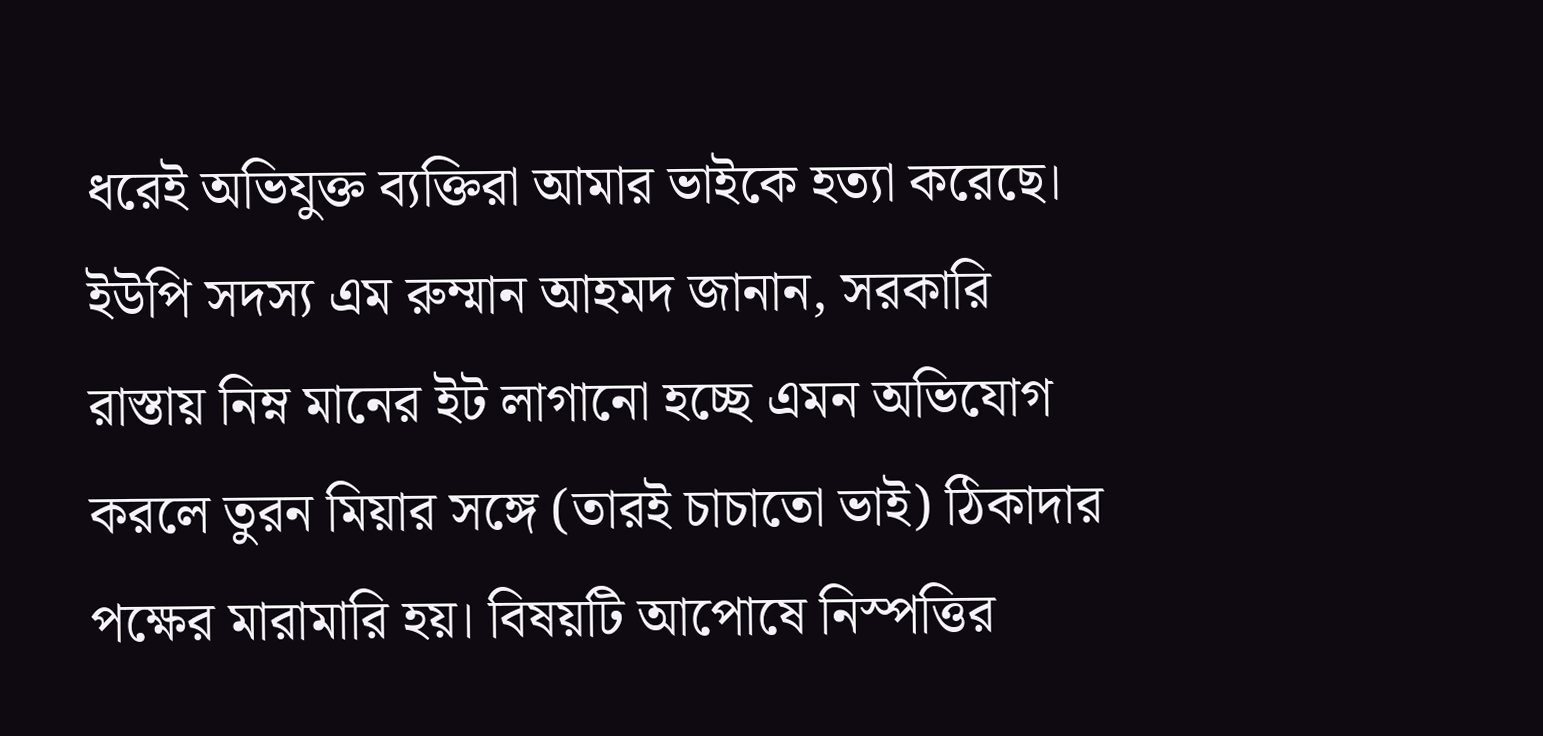ধরেই অভিযুক্ত ব্যক্তিরা আমার ভাইকে হত্যা করেছে।
ইউপি সদস্য এম রুম্মান আহমদ জানান, সরকারি রাস্তায় নিম্ন মানের ইট লাগানো হচ্ছে এমন অভিযোগ করলে তুরন মিয়ার সঙ্গে (তারই চাচাতো ভাই) ঠিকাদার পক্ষের মারামারি হয়। বিষয়টি আপোষে নিস্পত্তির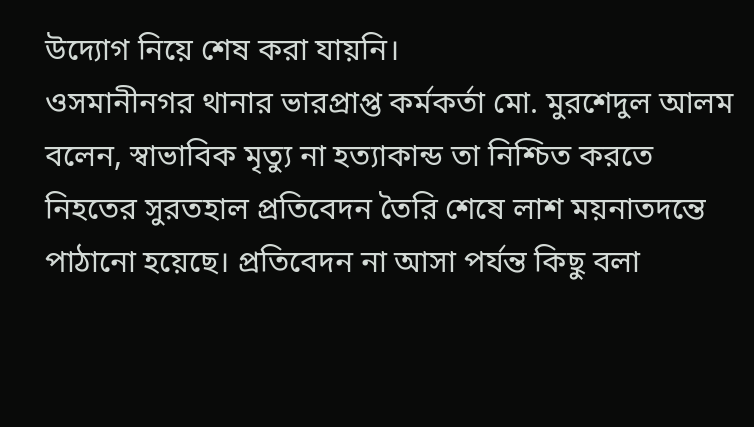উদ্যোগ নিয়ে শেষ করা যায়নি।
ওসমানীনগর থানার ভারপ্রাপ্ত কর্মকর্তা মো. মুরশেদুল আলম বলেন, স্বাভাবিক মৃত্যু না হত্যাকান্ড তা নিশ্চিত করতে নিহতের সুরতহাল প্রতিবেদন তৈরি শেষে লাশ ময়নাতদন্তে পাঠানো হয়েছে। প্রতিবেদন না আসা পর্যন্ত কিছু বলা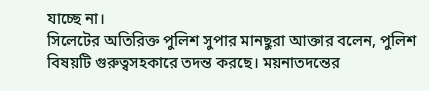যাচ্ছে না।
সিলেটের অতিরিক্ত পুলিশ সুপার মানছুরা আক্তার বলেন, পুলিশ বিষয়টি গুরুত্বসহকারে তদন্ত করছে। ময়নাতদন্তের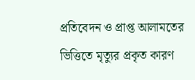প্রতিবেদন ও প্রাপ্ত আলামতের ভিত্তিতে মৃত্যুর প্রকৃত কারণ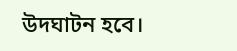উদঘাটন হবে।